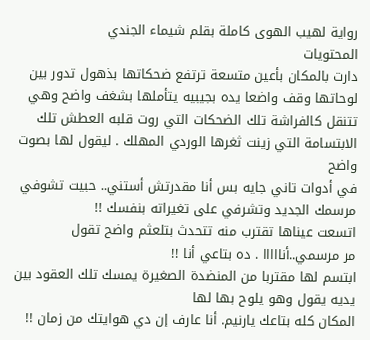رواية لهيب الهوى كاملة بقلم شيماء الجندي
المحتويات
دارت بالمكان بأعين متسعة ترتفع ضحكاتها بذهول تدور بين لوحاتها وقف واضعا يده بجيبيه يتأملها بشغف واضح وهي تتنقل كالفراشة تلك الضحكات التي روت قلبه العطش تلك الابتسامة التي زينت ثغرها الوردي المهلك . ليقول لها بصوت واضح
في أدوات تاني جايه بس أنا مقدرتش أستني.. حبيت تشوفي مرسمك الجديد وتشرفي على تغيراته بنفسك !!
اتسعت عيناها تقترب منه تتحدث بتلعثم واضح تقول
مر مرسمي..أنااااا . ده بتاعي أنا !!
ابتسم لها مقتربا من المنضدة الصغيرة يمسك تلك العقود بين يديه يقول وهو يلوح بها لها
المكان كله بتاعك يارنيم. أنا عارف إن دي هوايتك من زمان !!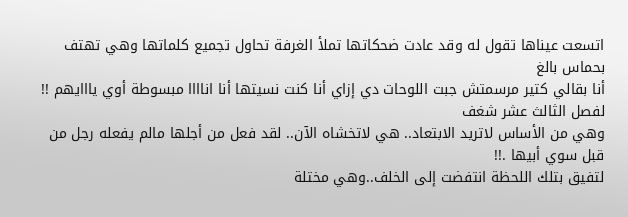اتسعت عيناها تقول له وقد عادت ضحكاتها تملأ الغرفة تحاول تجميع كلماتها وهي تهتف بحماس بالغ
أنا بقالي كتير مرسمتش جبت اللوحات دي إزاي أنا كنت نسيتها أنا اناااا مبسوطة أوي يااايهم !!
لفصل الثالث عشر شغف
وهي من الأساس لاتريد الابتعاد.. هي لاتخشاه الآن.. لقد فعل من أجلها مالم يفعله رجل من قبل سوي أبيها .!!
لتفيق بتلك اللحظة انتفضت إلى الخلف..وهي مختلة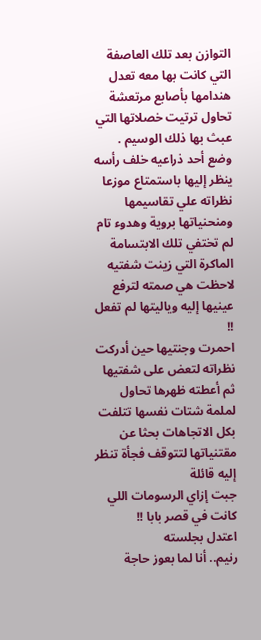التوازن بعد تلك العاصفة التي كانت بها معه تعدل هندامها بأصابع مرتعشة تحاول ترتيت خصلاتها التي عبث بها ذلك الوسيم .
وضع أحد ذراعيه خلف رأسه ينظر إليها باستمتاع موزعا نظراته علي تقاسيمها ومنحنياتها بروية وهدوء تام لم تختفي تلك الابتسامة الماكرة التي زينت شفتيه لاحظت هي صمته لترفع عينيها إليه وياليتها لم تفعل !!
احمرت وجنتيها حين أدركت نظراته لتعض على شفتيها ثم أعطته ظهرها تحاول لملمة شتات نفسها تتلفت بكل الاتجاهات بحثا عن مقتنياتها لتتوقف فجأة تنظر إليه قائلة
جبت إزاي الرسومات اللي كانت في قصر بابا !!
اعتدل بجلسته
رنيم.. أنا لما بعوز حاجة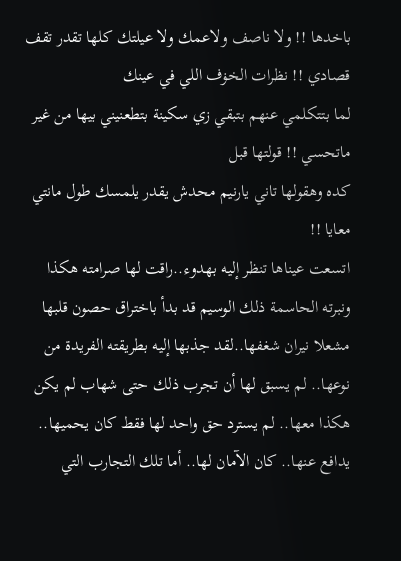باخدها !! ولا ناصف ولاعمك ولا عيلتك كلها تقدر تقف قصادي !! نظرات الخۏف اللي في عينك
لما بتتكلمي عنهم بتبقي زي سکينة بتطعنيني بيها من غير ماتحسي !! قولتها قبل
كده وهقولها تاني يارنيم محدش يقدر يلمسك طول مانتي معايا !!
اتسعت عيناها تنظر إليه بهدوء..راقت لها صرامته هكذا ونبرته الحاسمة ذلك الوسيم قد بدأ باختراق حصون قلبها مشعلا نيران شغفها..لقد جذبها إليه بطريقته الفريدة من نوعها.. لم يسبق لها أن تجرب ذلك حتى شهاب لم يكن هكذا معها.. لم يسترد حق واحد لها فقط كان يحميها.. يدافع عنها.. كان الآمان لها.. أما تلك التجارب التي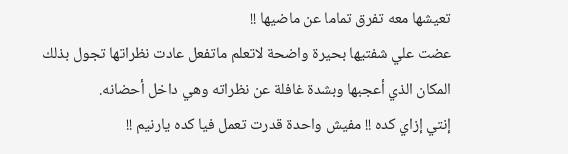تعيشها معه تفرق تماما عن ماضيها !!
عضت علي شفتيها بحيرة واضحة لاتعلم ماتفعل عادت نظراتها تجول بذلك المكان الذي أعجبها وبشدة غافلة عن نظراته وهي داخل أحضانه.
إنتي إزاي كده !! مفيش واحدة قدرت تعمل فيا كده يارنيم !!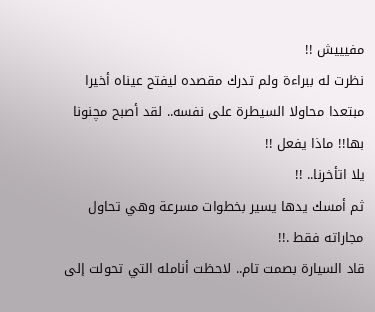مفيييش !!
نظرت له ببراءة ولم تدرك مقصده ليفتح عيناه أخيرا مبتعدا محاولا السيطرة على نفسه.. لقد أصبح مچنونا بها!! ماذا يفعل !!
يلا اتأخرنا.. !!
ثم أمسك يدها يسير بخطوات مسرعة وهي تحاول مجاراته فقط .!!
قاد السيارة بصمت تام.. لاحظت أنامله التي تحولت إلى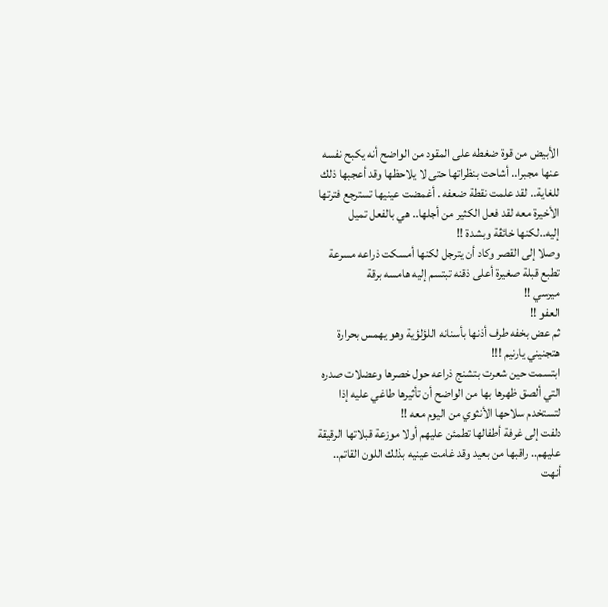الأبيض من قوة ضغطه على المقود من الواضح أنه يكبح نفسه عنها مجبرا.. أشاحت بنظراتها حتى لا يلاحظها وقد أعجبها ذلك للغاية.. لقد علمت نقطة ضعفه . أغمضت عينيها تسترجع فترتها الأخيرة معه لقد فعل الكثير من أجلها.. هي بالفعل تميل إليه..لكنها خائڤة وبشدة !!
وصلا إلى القصر وكاد أن يترجل لكنها أمسكت ذراعه مسرعة تطبع قبلة صغيرة أعلى ذقنه تبتسم إليه هامسه برقة
ميرسي !!
العفو !!
ثم عض بخفه طرف أذنها بأسنانه اللؤلؤية وهو يهمس بحرارة
هتجنيني يارنيم !!!
ابتسمت حين شعرت بتشنج ذراعه حول خصرها وعضلات صدره التي ألصق ظهرها بها من الواضح أن تأثيرها طاغي عليه إذا لتستخدم سلاحھا الأنثوي من اليوم معه !!
دلفت إلى غرفة أطفالها تطمئن عليهم أولا موزعة قبلاتها الرقيقة عليهم.. راقبها من بعيد وقد غامت عينيه بذلك اللون القاتم.. أنهت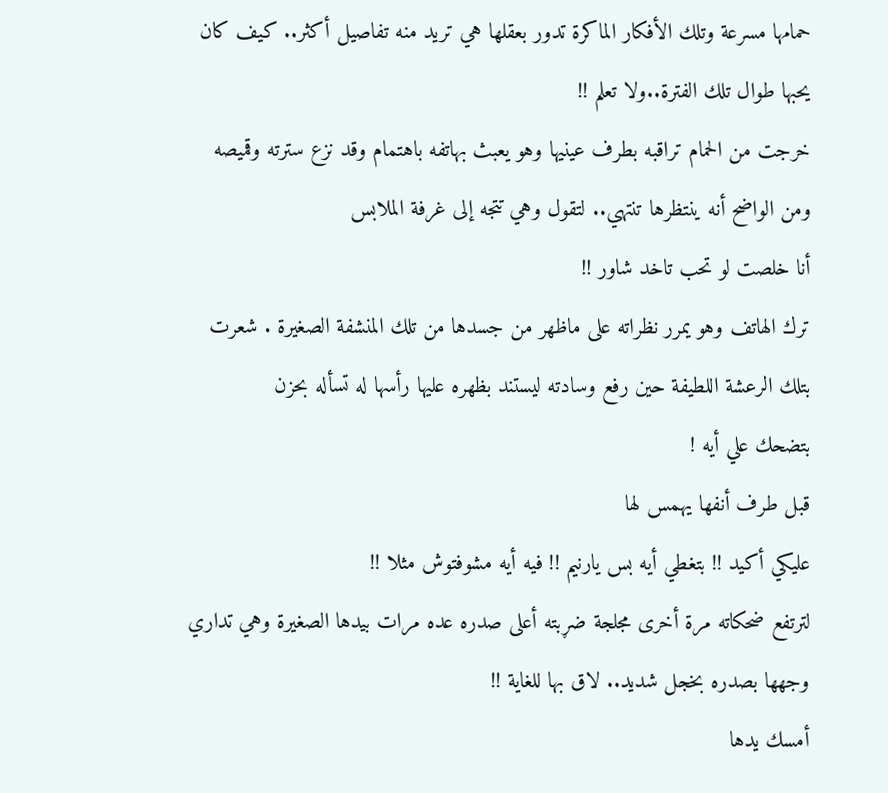حمامها مسرعة وتلك الأفكار الماكرة تدور بعقلها هي تريد منه تفاصيل أكثر.. كيف كان يحبها طوال تلك الفترة..ولا تعلم !!
خرجت من الحمام تراقبه بطرف عينيها وهو يعبث بهاتفه باهتمام وقد نزع سترته وقميصه ومن الواضح أنه ينتظرها تنتهي.. لتقول وهي تتجه إلى غرفة الملابس
أنا خلصت لو تحب تاخد شاور !!
ترك الهاتف وهو يمرر نظراته على ماظهر من جسدها من تلك المنشفة الصغيرة . شعرت بتلك الرعشة اللطيفة حين رفع وسادته ليستند بظهره عليها رأسها له تسأله بحزن
بتضحك علي أيه !
قبل طرف أنفها يهمس لها
عليكي أكيد !! بتغطي أيه بس يارنيم !! فيه أيه مشوفتوش مثلا !!
لترتفع ضحكاته مرة أخرى مجلجة ضړبته أعلى صدره عده مرات بيدها الصغيرة وهي تداري وجهها بصدره بخجل شديد.. لاق بها للغاية !!
أمسك يدها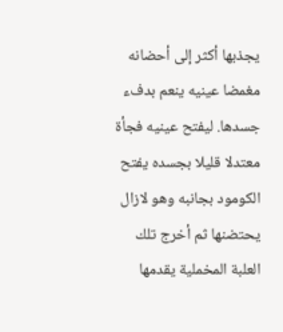يجذبها أكثر إلى أحضانه مغمضا عينيه ينعم بدفء جسدها. ليفتح عينيه فجأة معتدلا قليلا بجسده يفتح الكومود بجانبه وهو لازال يحتضنها ثم أخرج تلك العلبة المخملية يقدمها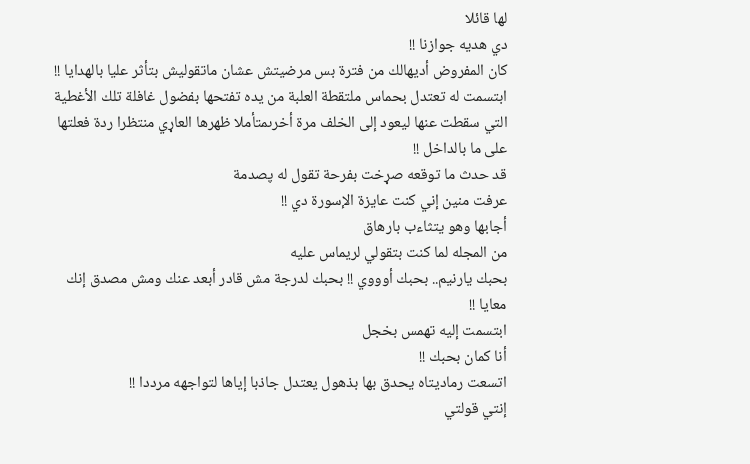لها قائلا
دي هديه جوازنا !!
كان المفروض أديهالك من فترة بس مرضيتش عشان ماتقوليش بتأثر عليا بالهدايا !!
ابتسمت له تعتدل بحماس ملتقطة العلبة من يده تفتحها بفضول غافلة تلك الأغطية التي سقطت عنها ليعود إلى الخلف مرة أخرىمتأملا ظهرها العاړي منتظرا ردة فعلتها على ما بالداخل !!
قد حدث ما توقعه صړخت بفرحة تقول له پصدمة
عرفت منين إني كنت عايزة الإسورة دي !!
أجابها وهو يتثاءب بارهاق
من المجله لما كنت بتقولي لريماس عليه
بحبك يارنيم.. بحبك أوووي !! بحبك لدرجة مش قادر أبعد عنك ومش مصدق إنك معايا !!
ابتسمت إليه تهمس بخجل
أنا كمان بحبك !!
اتسعت رماديتاه يحدق بها بذهول يعتدل جاذبا إياها لتواجهه مرددا !!
إنتي قولتي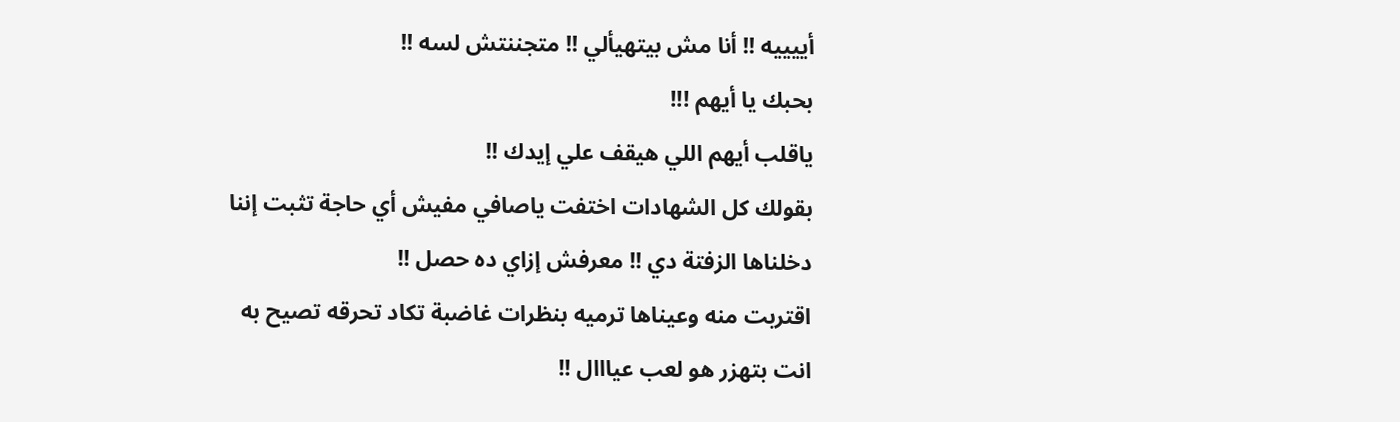أييييه !! أنا مش بيتهيألي !! متجننتش لسه !!
بحبك يا أيهم !!!
ياقلب أيهم اللي هيقف علي إيدك !!
بقولك كل الشهادات اختفت ياصافي مفيش أي حاجة تثبت إننا دخلناها الزفتة دي !! معرفش إزاي ده حصل !!
اقتربت منه وعيناها ترميه بنظرات غاضبة تكاد تحرقه تصيح به
انت بتهزر هو لعب عيااال !!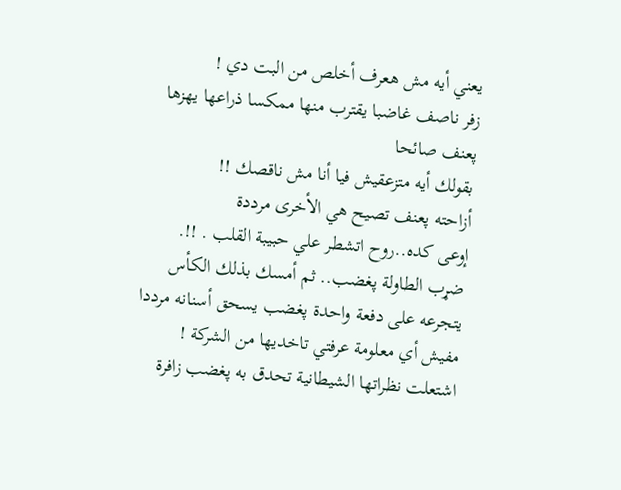يعني أيه مش هعرف أخلص من البت دي !
زفر ناصف غاضبا يقترب منها ممكسا ذراعها يهزها پعنف صائحا
بقولك أيه متزعقيش فيا أنا مش ناقصك !!
أزاحته پعنف تصيح هي الأخرى مرددة
إوعى كده..روح اتشطر علي حبيبة القلب . !!.
ضړب الطاولة پغضب.. ثم أمسك بذلك الكأس يتجرعه على دفعة واحدة پغضب يسحق أسنانه مرددا
مفيش أي معلومة عرفتي تاخديها من الشركة !
اشتعلت نظراتها الشيطانية تحدق به پغضب زافرة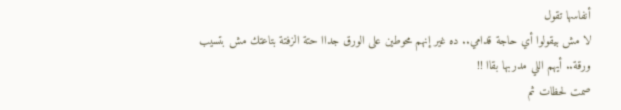أنفاسها تقول
لا مش بيقولوا أي حاجة قدامي.. ده غير إنهم محوطين على الورق جداا حتة الزفتة بتاعتك مش بتسيب ورقة.. أيهم اللي مدربها بقاا !!
صمت لحظات ثم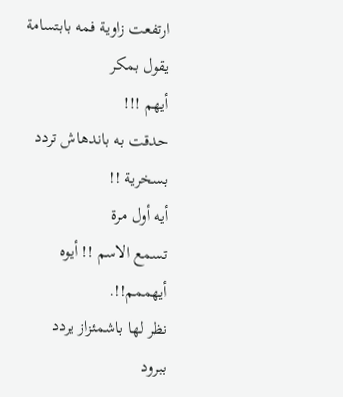ارتفعت زاوية فمه بابتسامة يقول بمكر
أيهم !!!
حدقت به باندهاش تردد بسخرية !!
أيه أول مرة
تسمع الاسم !! أيوه أيهممم!!.
نظر لها باشمئزاز يردد ببرود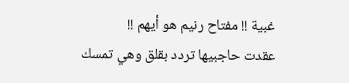غبية !! مفتاح رنيم هو أيهم !!
عقدت حاجبيها تردد بقلق وهي تمسك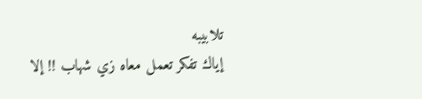تلابيبه
إياك تفكر تعمل معاه زي شهاب !! إلا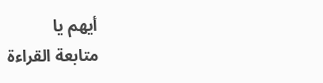أيهم يا
متابعة القراءة